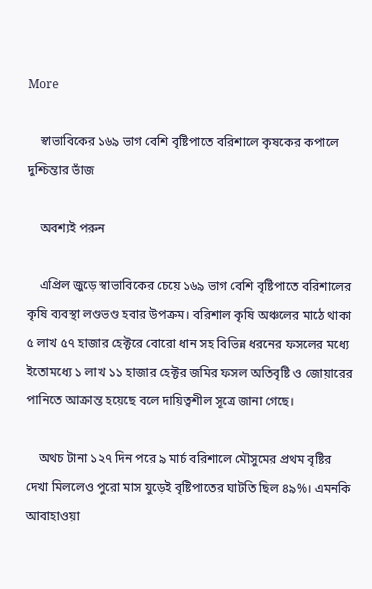More

    স্বাভাবিকের ১৬৯ ভাগ বেশি বৃষ্টিপাতে বরিশালে কৃষকের কপালে দুশ্চিন্তার ভাঁজ

    অবশ্যই পরুন

    এপ্রিল জুড়ে স্বাভাবিকের চেয়ে ১৬৯ ভাগ বেশি বৃষ্টিপাতে বরিশালের কৃষি ব্যবস্থা লণ্ডভণ্ড হবার উপক্রম। বরিশাল কৃষি অঞ্চলের মাঠে থাকা ৫ লাখ ৫৭ হাজার হেক্টরে বোরো ধান সহ বিভিন্ন ধরনের ফসলের মধ্যে ইতোমধ্যে ১ লাখ ১১ হাজার হেক্টর জমির ফসল অতিবৃষ্টি ও জোয়ারের পানিতে আক্রান্ত হয়েছে বলে দায়িত্বশীল সূত্রে জানা গেছে।

    অথচ টানা ১২৭ দিন পরে ৯ মার্চ বরিশালে মৌসুমের প্রথম বৃষ্টির দেখা মিললেও পুরো মাস যুড়েই বৃষ্টিপাতের ঘাটতি ছিল ৪৯%। এমনকি আবাহাওয়া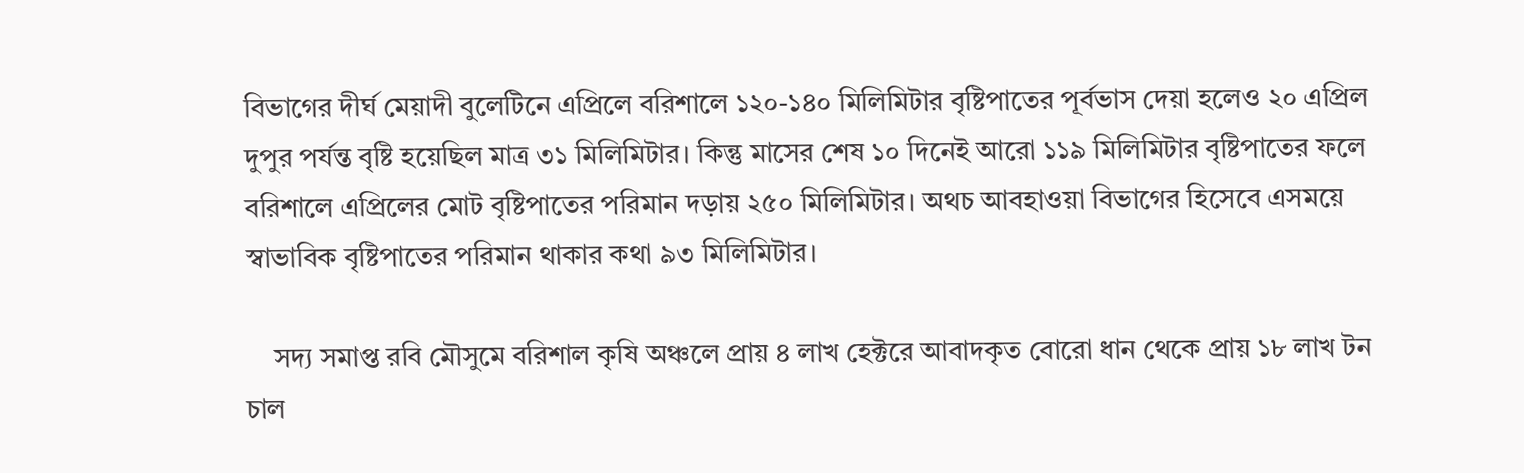বিভাগের দীর্ঘ মেয়াদী বুলেটিনে এপ্রিলে বরিশালে ১২০-১৪০ মিলিমিটার বৃষ্টিপাতের পূর্বভাস দেয়া হলেও ২০ এপ্রিল দুপুর পর্যন্ত বৃষ্টি হয়েছিল মাত্র ৩১ মিলিমিটার। কিন্তু মাসের শেষ ১০ দিনেই আরো ১১৯ মিলিমিটার বৃষ্টিপাতের ফলে বরিশালে এপ্রিলের মোট বৃষ্টিপাতের পরিমান দড়ায় ২৫০ মিলিমিটার। অথচ আবহাওয়া বিভাগের হিসেবে এসময়ে স্বাভাবিক বৃষ্টিপাতের পরিমান থাকার কথা ৯৩ মিলিমিটার।

    সদ্য সমাপ্ত রবি মৌসুমে বরিশাল কৃষি অঞ্চলে প্রায় ৪ লাখ হেক্টরে আবাদকৃত বোরো ধান থেকে প্রায় ১৮ লাখ টন চাল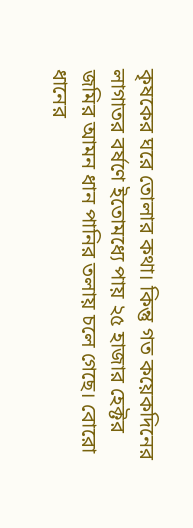কৃষকের ঘরে তোলার কথা। কিন্তু গত কয়েকদিনের লাগাতর বর্ষণে ইতোমধ্যে পায় ২৫ হাজার হেক্টর জমির আমন ধান পানির তলায় চলে গেছে। বোরো ধানের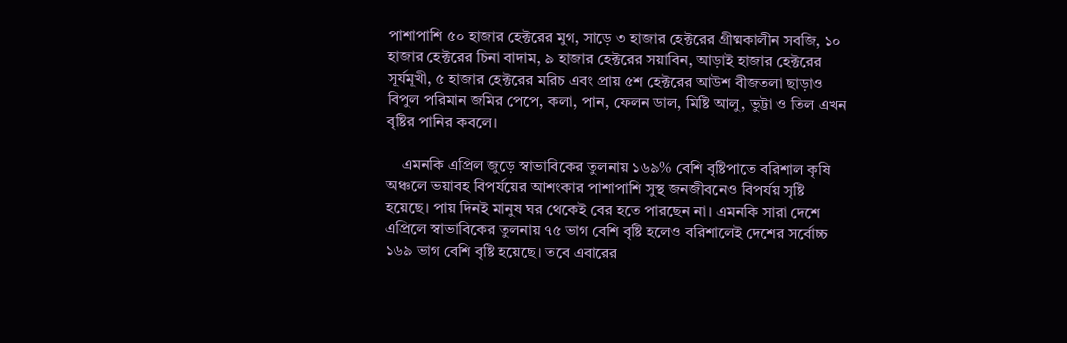পাশাপাশি ৫০ হাজার হেক্টরের মুগ, সাড়ে ৩ হাজার হেক্টরের গ্রীষ্মকালীন সবজি, ১০ হাজার হেক্টরের চিনা বাদাম, ৯ হাজার হেক্টরের সয়াবিন, আড়াই হাজার হেক্টরের সূর্যমূখী, ৫ হাজার হেক্টরের মরিচ এবং প্রায় ৫শ হেক্টরের আউশ বীজতলা ছাড়াও বিপুল পরিমান জমির পেপে, কলা, পান, ফেলন ডাল, মিষ্টি আলু, ভুট্টা ও তিল এখন বৃষ্টির পানির কবলে।

    এমনকি এপ্রিল জুড়ে স্বাভাবিকের তুলনায় ১৬৯% বেশি বৃষ্টিপাতে বরিশাল কৃষি অঞ্চলে ভয়াবহ বিপর্যয়ের আশংকার পাশাপাশি সুস্থ জনজীবনেও বিপর্যয় সৃষ্টি হয়েছে। পায় দিনই মানুষ ঘর থেকেই বের হতে পারছেন না। এমনকি সারা দেশে এপ্রিলে স্বাভাবিকের তুলনায় ৭৫ ভাগ বেশি বৃষ্টি হলেও বরিশালেই দেশের সর্বোচ্চ ১৬৯ ভাগ বেশি বৃষ্টি হয়েছে। তবে এবারের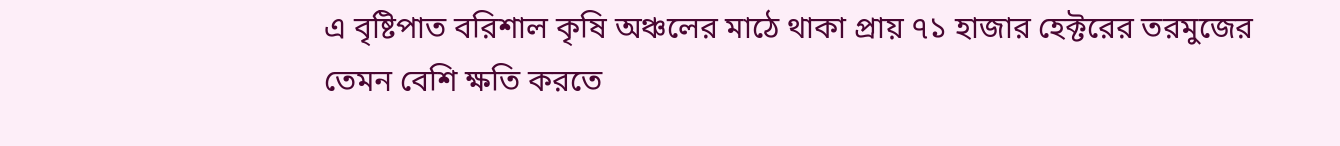এ বৃষ্টিপাত বরিশাল কৃষি অঞ্চলের মাঠে থাকা প্রায় ৭১ হাজার হেক্টরের তরমুজের তেমন বেশি ক্ষতি করতে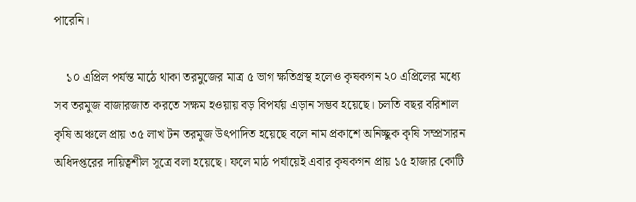পারেনি।

    ১০ এপ্রিল পর্যন্ত মাঠে থাকা তরমুজের মাত্র ৫ ভাগ ক্ষতিগ্রস্থ হলেও কৃষকগন ২০ এপ্রিলের মধ্যে সব তরমুজ বাজারজাত করতে সক্ষম হওয়ায় বড় বিপর্যয় এড়ান সম্ভব হয়েছে। চলতি বছর বরিশাল কৃষি অঞ্চলে প্রায় ৩৫ লাখ টন তরমুজ উৎপাদিত হয়েছে বলে নাম প্রকাশে অনিচ্ছুক কৃষি সম্প্রসারন অধিদপ্তরের দায়িত্বশীল সূত্রে বলা হয়েছে। ফলে মাঠ পর্যায়েই এবার কৃষকগন প্রায় ১৫ হাজার কোটি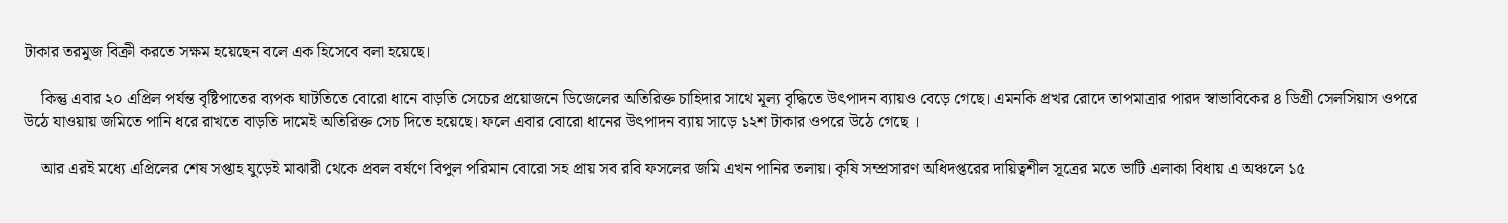টাকার তরমুজ বিক্রী করতে সক্ষম হয়েছেন বলে এক হিসেবে বলা হয়েছে।

    কিন্তু এবার ২০ এপ্রিল পর্যন্ত বৃষ্টিপাতের ব্যপক ঘাটতিতে বোরো ধানে বাড়তি সেচের প্রয়োজনে ডিজেলের অতিরিক্ত চাহিদার সাথে মূল্য বৃদ্ধিতে উৎপাদন ব্যায়ও বেড়ে গেছে। এমনকি প্রখর রোদে তাপমাত্রার পারদ স্বাভাবিকের ৪ ডিগ্রী সেলসিয়াস ওপরে উঠে যাওয়ায় জমিতে পানি ধরে রাখতে বাড়তি দামেই অতিরিক্ত সেচ দিতে হয়েছে। ফলে এবার বোরো ধানের উৎপাদন ব্যায় সাড়ে ১২শ টাকার ওপরে উঠে গেছে ।

    আর এরই মধ্যে এপ্রিলের শেষ সপ্তাহ যুড়েই মাঝারী থেকে প্রবল বর্ষণে বিপুল পরিমান বোরো সহ প্রায় সব রবি ফসলের জমি এখন পানির তলায়। কৃষি সম্প্রসারণ অধিদপ্তরের দায়িত্বশীল সূত্রের মতে ভাটি এলাকা বিধায় এ অঞ্চলে ১৫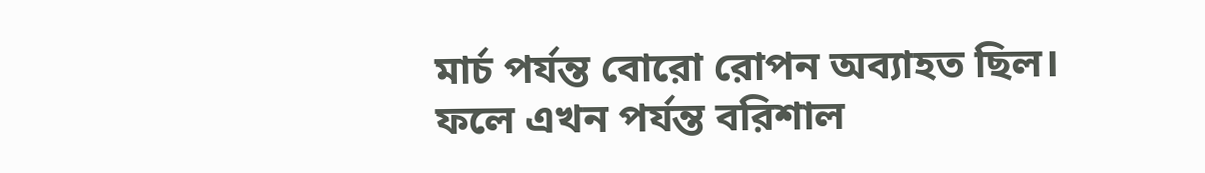মার্চ পর্যন্ত বোরো রোপন অব্যাহত ছিল। ফলে এখন পর্যন্ত বরিশাল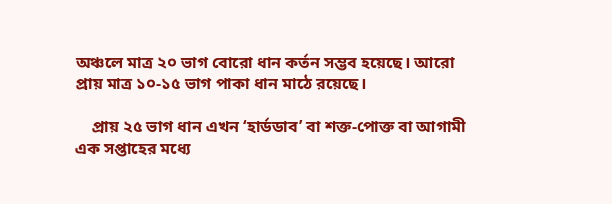অঞ্চলে মাত্র ২০ ভাগ বোরো ধান কর্তন সম্ভব হয়েছে। আরো প্রায় মাত্র ১০-১৫ ভাগ পাকা ধান মাঠে রয়েছে।

    প্রায় ২৫ ভাগ ধান এখন ‘হার্ডডাব’ বা শক্ত-পোক্ত বা আগামী এক সপ্তাহের মধ্যে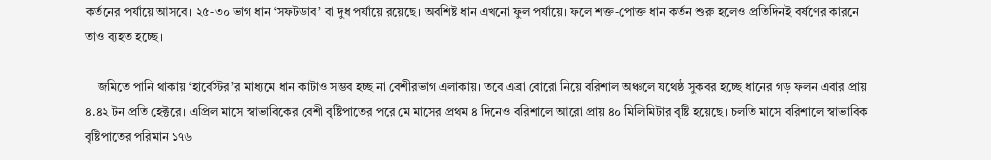কর্তনের পর্যায়ে আসবে। ২৫-৩০ ভাগ ধান ‘সফটডাব’ বা দুধ পর্যায়ে রয়েছে। অবশিষ্ট ধান এখনো ফুল পর্যায়ে। ফলে শক্ত-পোক্ত ধান কর্তন শুরু হলেও প্রতিদিনই বর্ষণের কারনে তাও ব্যহত হচ্ছে।

    জমিতে পানি থাকায় ‘হার্বেস্টর’র মাধ্যমে ধান কাটাও সম্ভব হচ্ছ না বেশীরভাগ এলাকায়। তবে এব্রা বোরো নিয়ে বরিশাল অঞ্চলে যথেষ্ঠ সুকবর হচ্ছে ধানের গড় ফলন এবার প্রায় ৪.৪২ টন প্রতি হেক্টরে। এপ্রিল মাসে স্বাভাবিকের বেশী বৃষ্টিপাতের পরে মে মাসের প্রথম ৪ দিনেও বরিশালে আরো প্রায় ৪০ মিলিমিটার বৃষ্টি হয়েছে। চলতি মাসে বরিশালে স্বাভাবিক বৃষ্টিপাতের পরিমান ১৭৬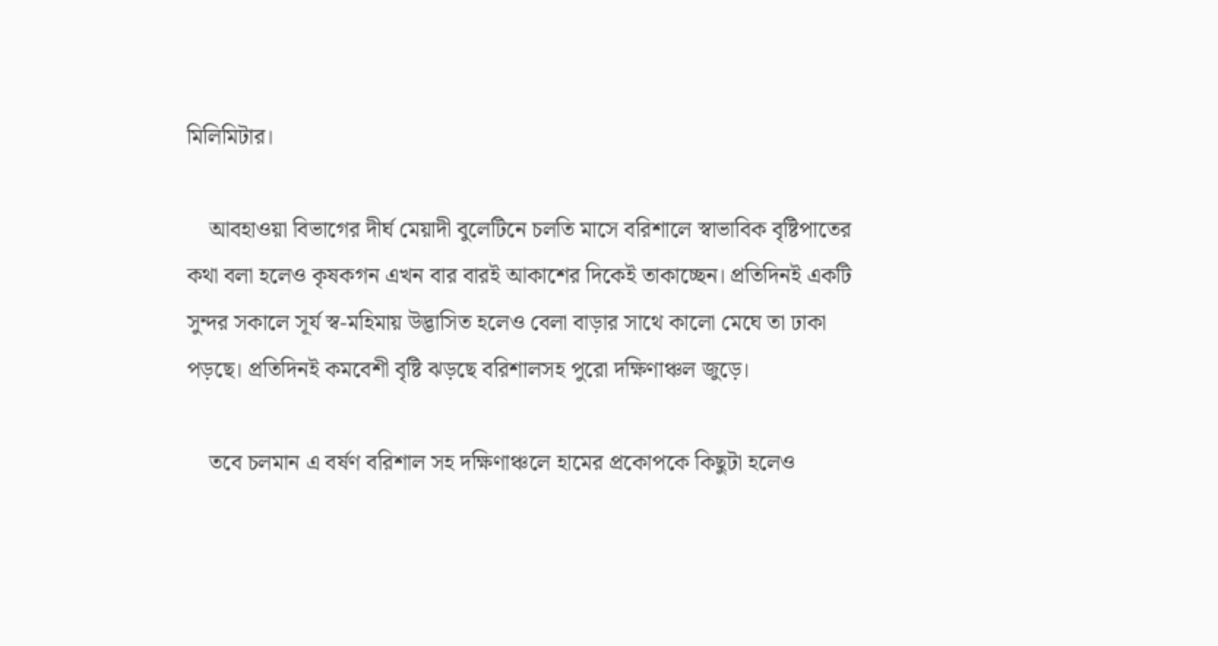মিলিমিটার।

    আবহাওয়া বিভাগের দীর্ঘ মেয়াদী বুলেটিনে চলতি মাসে বরিশালে স্বাভাবিক বৃষ্টিপাতের কথা বলা হলেও কৃষকগন এখন বার বারই আকাশের দিকেই তাকাচ্ছেন। প্রতিদিনই একটি সুন্দর সকালে সূর্য স্ব-মহিমায় উদ্ভাসিত হলেও বেলা বাড়ার সাথে কালো মেঘে তা ঢাকা পড়ছে। প্রতিদিনই কমবেশী বৃষ্টি ঝড়ছে বরিশালসহ পুরো দক্ষিণাঞ্চল জুড়ে।

    তবে চলমান এ বর্ষণ বরিশাল সহ দক্ষিণাঞ্চলে হামের প্রকোপকে কিছুটা হলেও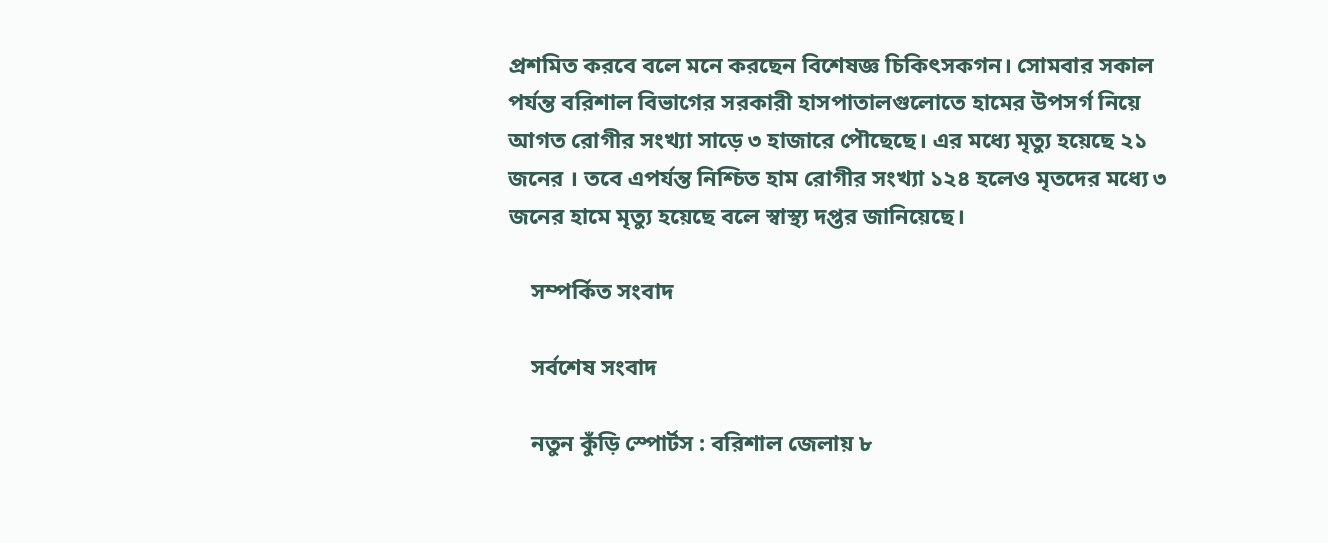প্রশমিত করবে বলে মনে করছেন বিশেষজ্ঞ চিকিৎসকগন। সোমবার সকাল পর্যন্ত বরিশাল বিভাগের সরকারী হাসপাতালগুলোতে হামের উপসর্গ নিয়ে আগত রোগীর সংখ্যা সাড়ে ৩ হাজারে পৌছেছে। এর মধ্যে মৃত্যু হয়েছে ২১ জনের । তবে এপর্যন্ত নিশ্চিত হাম রোগীর সংখ্যা ১২৪ হলেও মৃতদের মধ্যে ৩ জনের হামে মৃত্যু হয়েছে বলে স্বাস্থ্য দপ্তর জানিয়েছে।

    সম্পর্কিত সংবাদ

    সর্বশেষ সংবাদ

    নতুন কুঁড়ি স্পোর্টস : বরিশাল জেলায় ৮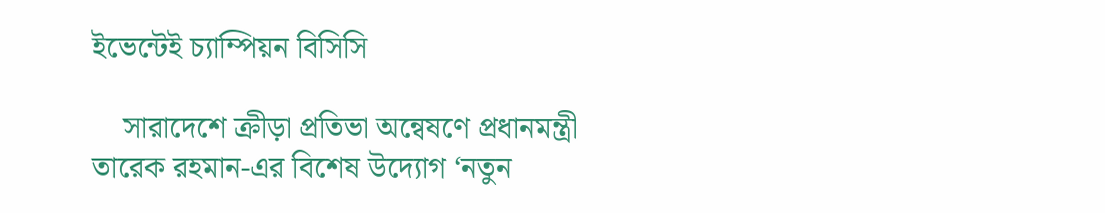ইভেন্টেই চ্যাম্পিয়ন বিসিসি

    সারাদেশে ক্রীড়া প্রতিভা অন্বেষণে প্রধানমন্ত্রী তারেক রহমান-এর বিশেষ উদ্যোগ ‘নতুন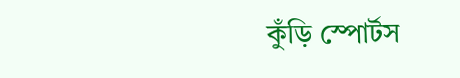কুঁড়ি স্পোর্টস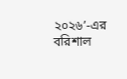২০২৬’-এর বরিশাল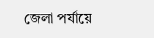জেলা পর্যায়ে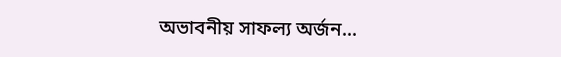অভাবনীয় সাফল্য অর্জন...